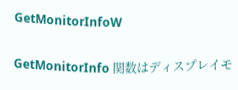GetMonitorInfoW

GetMonitorInfo 関数はディスプレイモ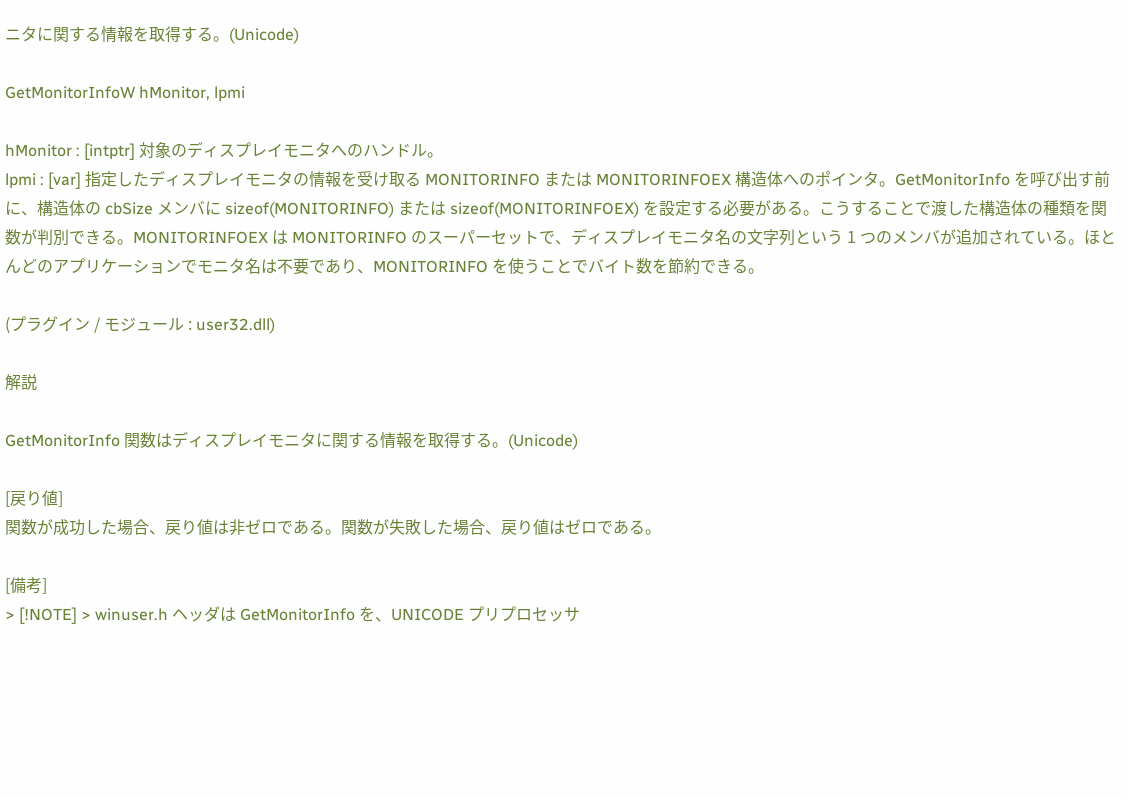ニタに関する情報を取得する。(Unicode)

GetMonitorInfoW hMonitor, lpmi

hMonitor : [intptr] 対象のディスプレイモニタへのハンドル。
lpmi : [var] 指定したディスプレイモニタの情報を受け取る MONITORINFO または MONITORINFOEX 構造体へのポインタ。GetMonitorInfo を呼び出す前に、構造体の cbSize メンバに sizeof(MONITORINFO) または sizeof(MONITORINFOEX) を設定する必要がある。こうすることで渡した構造体の種類を関数が判別できる。MONITORINFOEX は MONITORINFO のスーパーセットで、ディスプレイモニタ名の文字列という 1 つのメンバが追加されている。ほとんどのアプリケーションでモニタ名は不要であり、MONITORINFO を使うことでバイト数を節約できる。

(プラグイン / モジュール : user32.dll)

解説

GetMonitorInfo 関数はディスプレイモニタに関する情報を取得する。(Unicode)

[戻り値]
関数が成功した場合、戻り値は非ゼロである。関数が失敗した場合、戻り値はゼロである。

[備考]
> [!NOTE] > winuser.h ヘッダは GetMonitorInfo を、UNICODE プリプロセッサ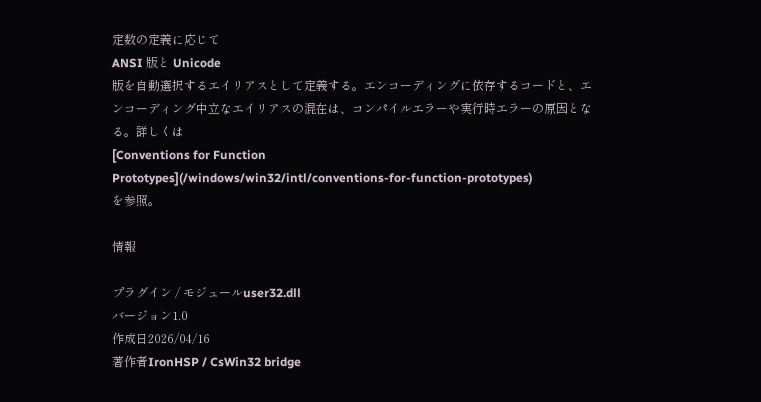定数の定義に応じて
ANSI 版と Unicode
版を自動選択するエイリアスとして定義する。エンコーディングに依存するコードと、エンコーディング中立なエイリアスの混在は、コンパイルエラーや実行時エラーの原因となる。詳しくは
[Conventions for Function
Prototypes](/windows/win32/intl/conventions-for-function-prototypes)
を参照。

情報

プラグイン / モジュールuser32.dll
バージョン1.0
作成日2026/04/16
著作者IronHSP / CsWin32 bridge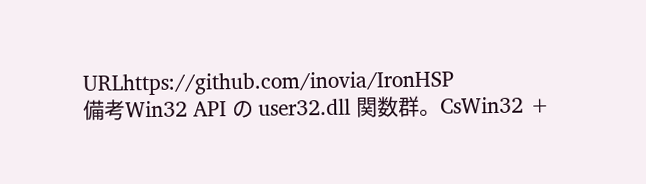URLhttps://github.com/inovia/IronHSP
備考Win32 API の user32.dll 関数群。CsWin32 +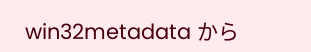win32metadata から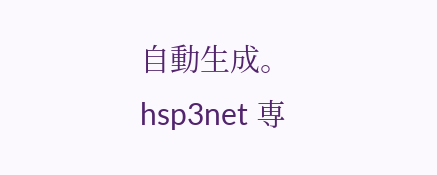自動生成。
hsp3net 専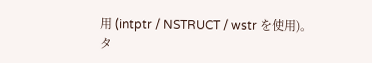用 (intptr / NSTRUCT / wstr を使用)。
タ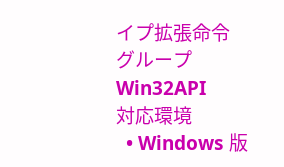イプ拡張命令
グループWin32API
対応環境
  • Windows 版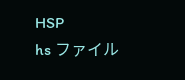HSP
hs ファイル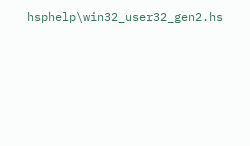hsphelp\win32_user32_gen2.hs